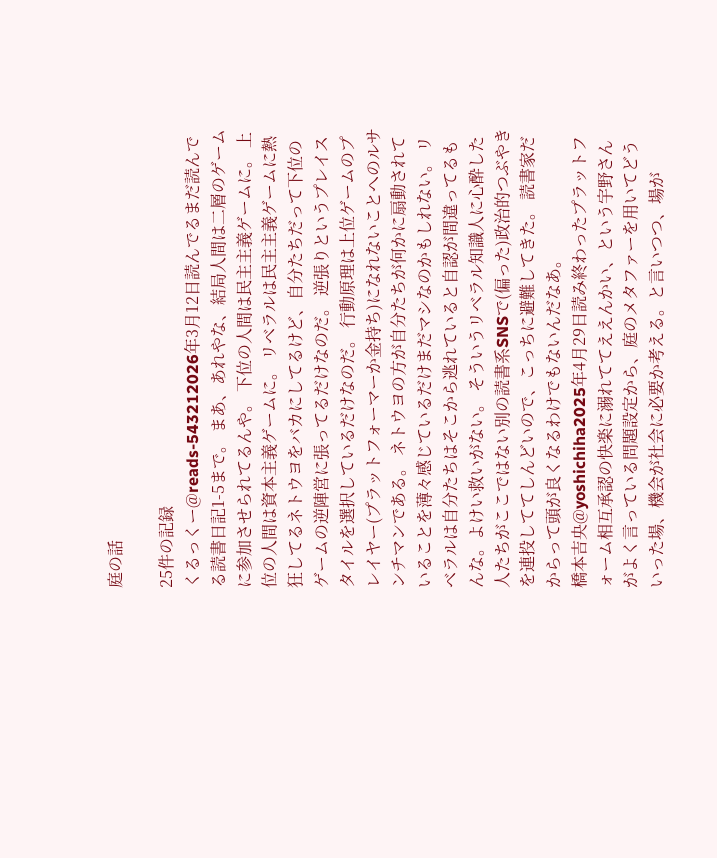庭の話

25件の記録
くるっくー@reads-543212026年3月12日読んでるまだ読んでる読書日記1-5まで。 まあ、あれやな、結局人間は二層のゲームに参加させられてるんや。 下位の人間は民主主義ゲームに。 上位の人間は資本主義ゲームに。 リベラルは民主主義ゲームに熱狂してるネトウヨをバカにしてるけど、自分たちだって下位のゲームの逆陣営に張ってるだけなのだ。 逆張りというプレイスタイルを選択しているだけなのだ。 行動原理は上位ゲームのプレイヤー(プラットフォーマーか金持ち)になれないことへのルサンチマンである。 ネトウヨの方が自分たちが何かに扇動されていることを薄々感じているだけまだマシなのかもしれない。 リベラルは自分たちはそこから逃れていると自認が間違ってるもんな。よけい救いがない。 そういうリベラル知識人に心酔した人たちがここではない別の読書系SNSで(偏った)政治的つぶやきを連投しててしんどいので、こっちに避難してきた。 読書家だからって頭が良くなるわけでもないんだなあ。
橋本吉央@yoshichiha2025年4月29日読み終わったプラットフォーム相互承認の快楽に溺れててええんかい、という宇野さんがよく言っている問題設定から、庭のメタファーを用いてどういった場、機会が社会に必要か考える。と言いつつ、場が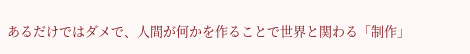あるだけではダメで、人間が何かを作ることで世界と関わる「制作」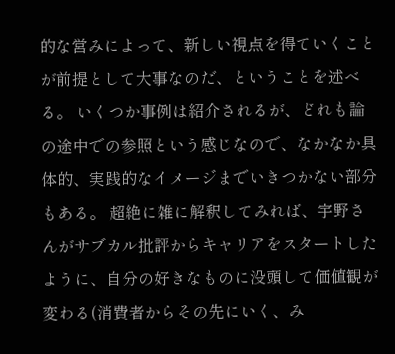的な営みによって、新しい視点を得ていくことが前提として大事なのだ、ということを述べる。 いくつか事例は紹介されるが、どれも論の途中での参照という感じなので、なかなか具体的、実践的なイメージまでいきつかない部分もある。 超絶に雑に解釈してみれば、宇野さんがサブカル批評からキャリアをスタートしたように、自分の好きなものに没頭して価値観が変わる(消費者からその先にいく、み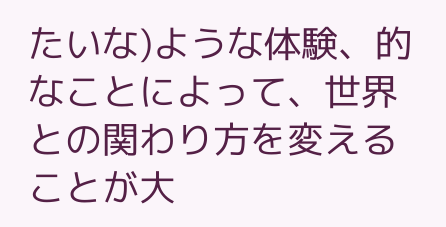たいな)ような体験、的なことによって、世界との関わり方を変えることが大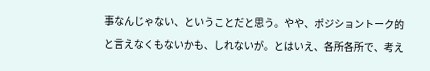事なんじゃない、ということだと思う。やや、ポジショントーク的と言えなくもないかも、しれないが。とはいえ、各所各所で、考え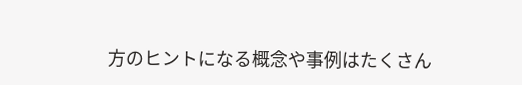方のヒントになる概念や事例はたくさん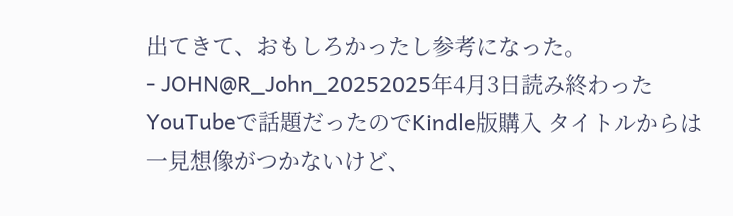出てきて、おもしろかったし参考になった。
- JOHN@R_John_20252025年4月3日読み終わったYouTubeで話題だったのでKindle版購入 タイトルからは一見想像がつかないけど、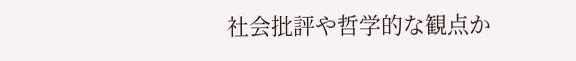社会批評や哲学的な観点か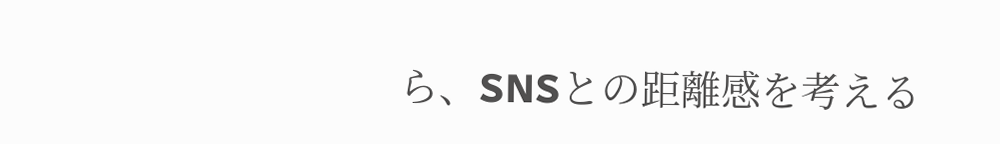ら、SNSとの距離感を考える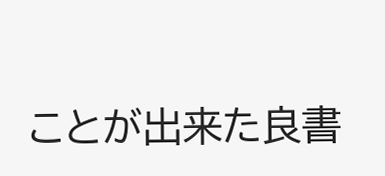ことが出来た良書